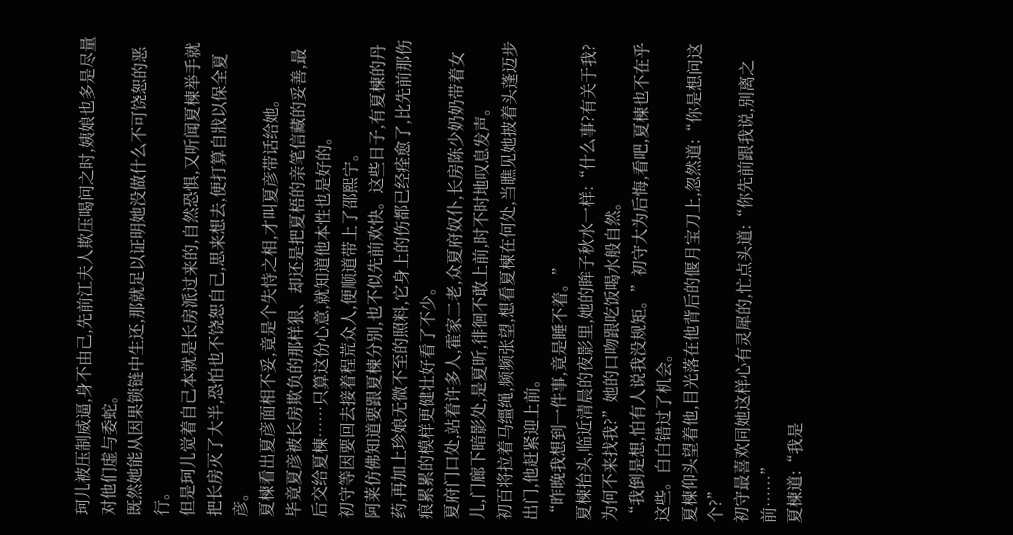珂儿被压制威逼,身不由己,先前江夫人欺压喝问之时,姨娘也多是尽量对他们虚与委蛇。
既然她能从因果锁链中生还,那就足以证明她没做什么不可饶恕的恶行。
但是珂儿觉着自己本就是长房派过来的,自然恐惧,又听闻夏楝举手就把长房灭了大半,恐怕也不饶恕自己,思来想去,便打算自戕以保全夏彦。
夏楝看出夏彦面相不妥,竟是个失恃之相,才叫夏彦带话给她。
毕竟夏彦被长房欺负的那样狠、却还是把夏梧的亲笔信藏的妥善,最后交给夏楝……只算这份心意,就知道他本性也是好的。
初守等因要回去接着程荒众人,便顺道带上了邵熙宁。
阿莱仿佛知道要跟夏楝分别,也不似先前欢快。这些日子,有夏楝的丹药,再加上珍娘无微不至的照料,它身上的伤都已经痊愈了,比先前那伤痕累累的模样更健壮好看了不少。
夏府门口处,站着许多人,霍家二老,众夏府奴仆,长房陈少奶奶带着女儿,门廊下暗影处,是夏昕,徘徊不敢上前,时不时地叹息发声。
初百将拉着马缰绳,频频张望,想看夏楝在何处,当瞧见她披着头蓬迈步出门,他赶紧迎上前。
“昨晚我想到一件事,竟是睡不着。”
夏楝抬头,临近清晨的夜影里,她的眸子秋水一样:“什么事?有关于我?为何不来找我?”她的口吻跟吃饭喝水般自然。
“我倒是想,怕有人说我没规矩。”初守大为后悔,看吧,夏楝也不在乎这些。白白错过了机会。
夏楝仰头望着他,目光落在他背后的偃月宝刀上,忽然道:“你是想问这个?”
初守最喜欢同她这样心有灵犀的,忙点头道:“你先前跟我说,别离之前……”
夏楝道:“我是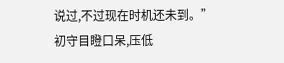说过,不过现在时机还未到。”
初守目瞪口呆,压低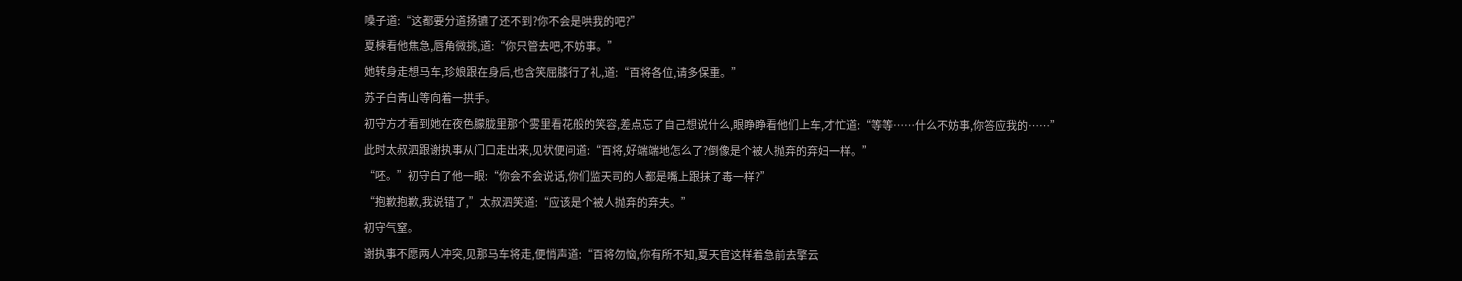嗓子道:“这都要分道扬镳了还不到?你不会是哄我的吧?”
夏楝看他焦急,唇角微挑,道:“你只管去吧,不妨事。”
她转身走想马车,珍娘跟在身后,也含笑屈膝行了礼,道:“百将各位,请多保重。”
苏子白青山等向着一拱手。
初守方才看到她在夜色朦胧里那个雾里看花般的笑容,差点忘了自己想说什么,眼睁睁看他们上车,才忙道:“等等……什么不妨事,你答应我的……”
此时太叔泗跟谢执事从门口走出来,见状便问道:“百将,好端端地怎么了?倒像是个被人抛弃的弃妇一样。”
“呸。”初守白了他一眼:“你会不会说话,你们监天司的人都是嘴上跟抹了毒一样?”
“抱歉抱歉,我说错了,”太叔泗笑道:“应该是个被人抛弃的弃夫。”
初守气窒。
谢执事不愿两人冲突,见那马车将走,便悄声道:“百将勿恼,你有所不知,夏天官这样着急前去擎云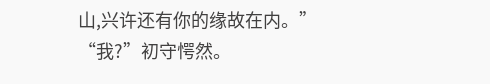山,兴许还有你的缘故在内。”
“我?”初守愕然。